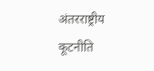अंतरराष्ट्रीय कूटनीति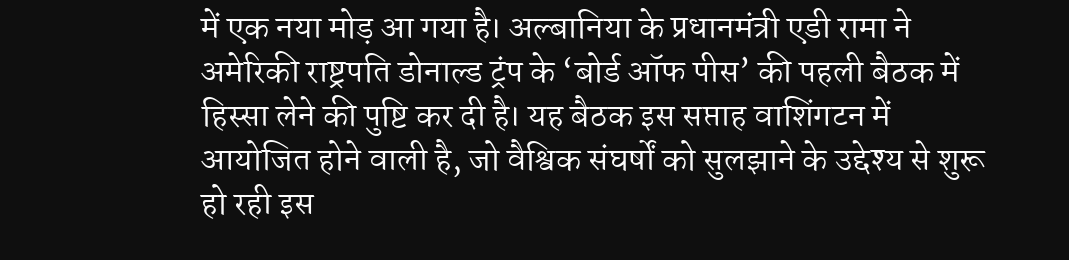में एक नया मोड़ आ गया है। अल्बानिया के प्रधानमंत्री एडी रामा ने अमेरिकी राष्ट्रपति डोनाल्ड ट्रंप के ‘बोर्ड ऑफ पीस’ की पहली बैठक में हिस्सा लेने की पुष्टि कर दी है। यह बैठक इस सप्ताह वाशिंगटन में आयोजित होने वाली है, जो वैश्विक संघर्षों को सुलझाने के उद्देश्य से शुरू हो रही इस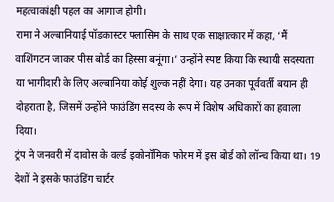महत्वाकांक्षी पहल का आगाज होगी।
रामा ने अल्बानियाई पॉडकास्टर फ्लासिम के साथ एक साक्षात्कार में कहा, ‘मैं वाशिंगटन जाकर पीस बोर्ड का हिस्सा बनूंगा।’ उन्होंने स्पष्ट किया कि स्थायी सदस्यता या भागीदारी के लिए अल्बानिया कोई शुल्क नहीं देगा। यह उनका पूर्ववर्ती बयान ही दोहराता है, जिसमें उन्होंने फाउंडिंग सदस्य के रूप में विशेष अधिकारों का हवाला दिया।
ट्रंप ने जनवरी में दावोस के वर्ल्ड इकोनॉमिक फोरम में इस बोर्ड को लॉन्च किया था। 19 देशों ने इसके फाउंडिंग चार्टर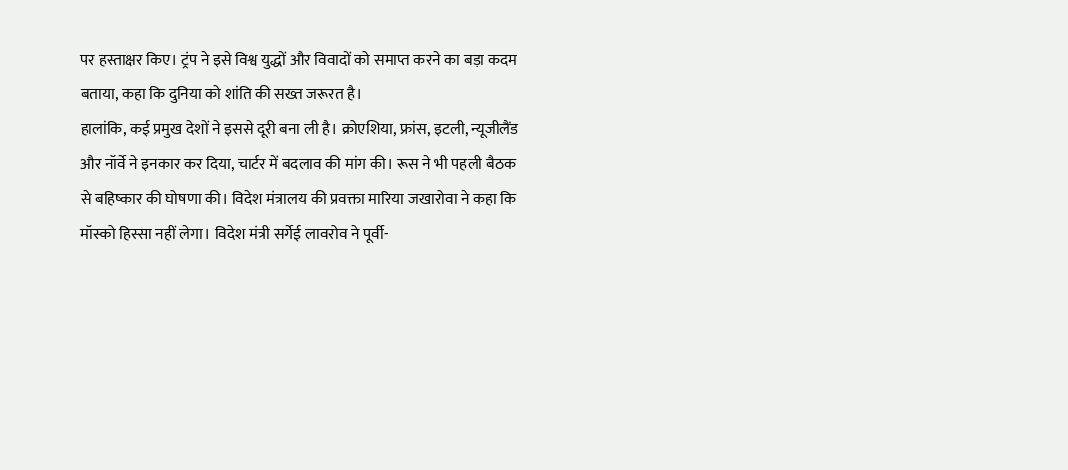पर हस्ताक्षर किए। ट्रंप ने इसे विश्व युद्धों और विवादों को समाप्त करने का बड़ा कदम बताया, कहा कि दुनिया को शांति की सख्त जरूरत है।
हालांकि, कई प्रमुख देशों ने इससे दूरी बना ली है। क्रोएशिया, फ्रांस, इटली, न्यूजीलैंड और नॉर्वे ने इनकार कर दिया, चार्टर में बदलाव की मांग की। रूस ने भी पहली बैठक से बहिष्कार की घोषणा की। विदेश मंत्रालय की प्रवक्ता मारिया जखारोवा ने कहा कि मॉस्को हिस्सा नहीं लेगा। विदेश मंत्री सर्गेई लावरोव ने पूर्वी-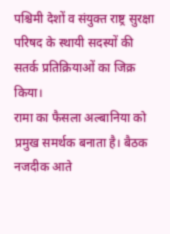पश्चिमी देशों व संयुक्त राष्ट्र सुरक्षा परिषद के स्थायी सदस्यों की सतर्क प्रतिक्रियाओं का जिक्र किया।
रामा का फैसला अल्बानिया को प्रमुख समर्थक बनाता है। बैठक नजदीक आते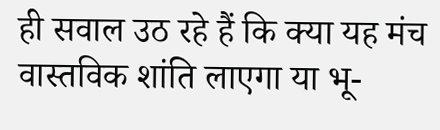ही सवाल उठ रहे हैं कि क्या यह मंच वास्तविक शांति लाएगा या भू-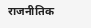राजनीतिक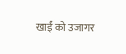खाईं को उजागर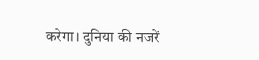करेगा। दुनिया की नजरें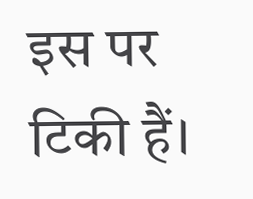इस पर टिकी हैं।